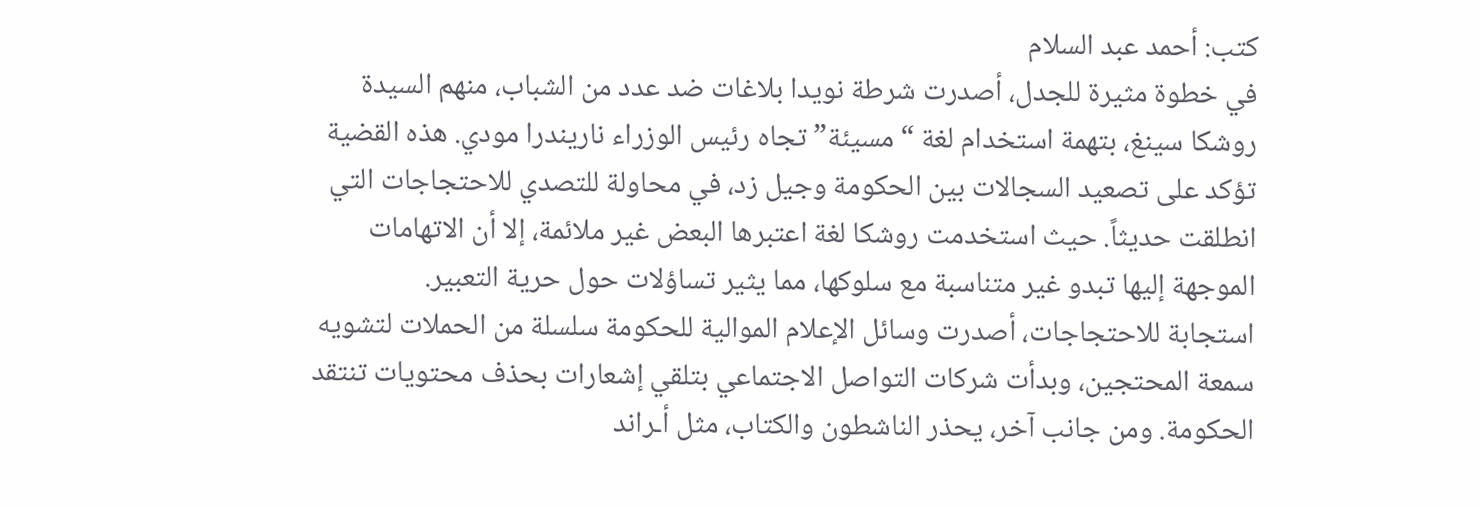كتب: أحمد عبد السلام
في خطوة مثيرة للجدل، أصدرت شرطة نويدا بلاغات ضد عدد من الشباب، منهم السيدة روشكا سينغ، بتهمة استخدام لغة “مسيئة” تجاه رئيس الوزراء ناريندرا مودي. هذه القضية تؤكد على تصعيد السجالات بين الحكومة وجيل زد، في محاولة للتصدي للاحتجاجات التي انطلقت حديثاً. حيث استخدمت روشكا لغة اعتبرها البعض غير ملائمة، إلا أن الاتهامات الموجهة إليها تبدو غير متناسبة مع سلوكها، مما يثير تساؤلات حول حرية التعبير.
استجابة للاحتجاجات، أصدرت وسائل الإعلام الموالية للحكومة سلسلة من الحملات لتشويه سمعة المحتجين، وبدأت شركات التواصل الاجتماعي بتلقي إشعارات بحذف محتويات تنتقد الحكومة. ومن جانب آخر، يحذر الناشطون والكتاب، مثل أـراند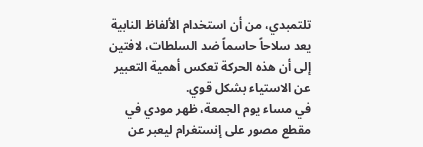تلتمبدي، من أن استخدام الألفاظ النابية يعد سلاحاً حاسماً ضد السلطات، لافتين إلى أن هذه الحركة تعكس أهمية التعبير عن الاستياء بشكل قوي.
في مساء يوم الجمعة، ظهر مودي في مقطع مصور على إنستغرام ليعبر عن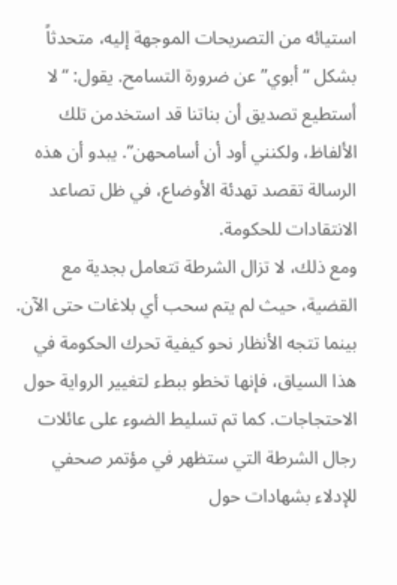استيائه من التصريحات الموجهة إليه، متحدثاً بشكل “أبوي” عن ضرورة التسامح. يقول: “لا أستطيع تصديق أن بناتنا قد استخدمن تلك الألفاظ، ولكنني أود أن أسامحهن”. يبدو أن هذه الرسالة تقصد تهدئة الأوضاع، في ظل تصاعد الانتقادات للحكومة.
ومع ذلك، لا تزال الشرطة تتعامل بجدية مع القضية، حيث لم يتم سحب أي بلاغات حتى الآن. بينما تتجه الأنظار نحو كيفية تحرك الحكومة في هذا السياق، فإنها تخطو ببطء لتغيير الرواية حول الاحتجاجات. كما تم تسليط الضوء على عائلات رجال الشرطة التي ستظهر في مؤتمر صحفي للإدلاء بشهادات حول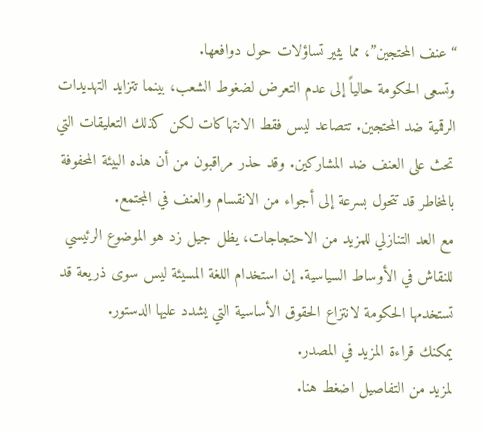“عنف المحتجين”، مما يثير تساؤلات حول دوافعها.
وتسعى الحكومة حالياً إلى عدم التعرض لضغوط الشعب، بينما تتزايد التهديدات الرقمية ضد المحتجين. تتصاعد ليس فقط الانتهاكات لكن كذلك التعليقات التي تحث على العنف ضد المشاركين. وقد حذر مراقبون من أن هذه البيئة المحفوفة بالمخاطر قد تتحول بسرعة إلى أجواء من الانقسام والعنف في المجتمع.
مع العد التنازلي للمزيد من الاحتجاجات، يظل جيل زد هو الموضوع الرئيسي للنقاش في الأوساط السياسية. إن استخدام اللغة المسيئة ليس سوى ذريعة قد تستخدمها الحكومة لانتزاع الحقوق الأساسية التي يشدد عليها الدستور.
يمكنك قراءة المزيد في المصدر.
لمزيد من التفاصيل اضغط هنا.